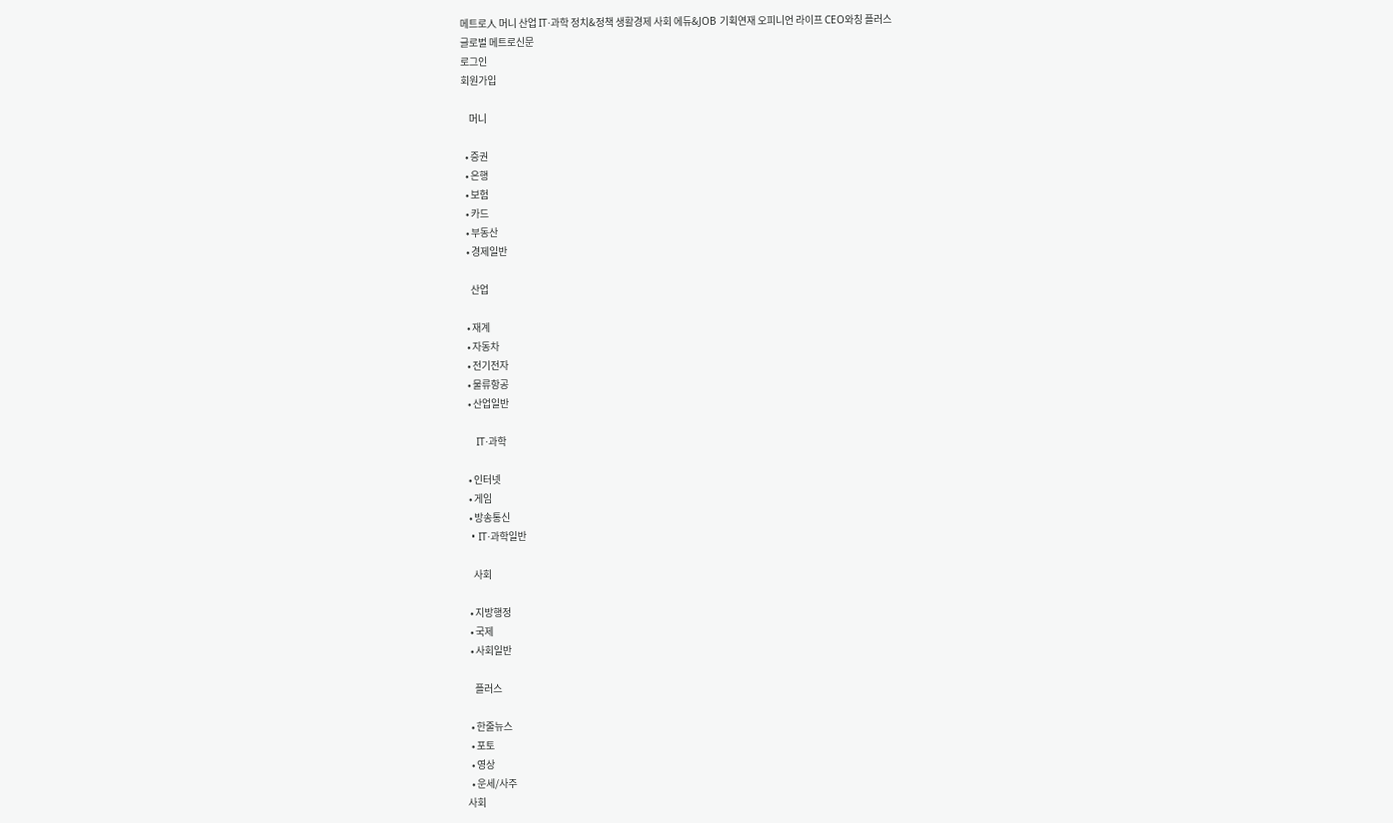메트로人 머니 산업 IT·과학 정치&정책 생활경제 사회 에듀&JOB 기획연재 오피니언 라이프 CEO와칭 플러스
글로벌 메트로신문
로그인
회원가입

    머니

  • 증권
  • 은행
  • 보험
  • 카드
  • 부동산
  • 경제일반

    산업

  • 재계
  • 자동차
  • 전기전자
  • 물류항공
  • 산업일반

    IT·과학

  • 인터넷
  • 게임
  • 방송통신
  • IT·과학일반

    사회

  • 지방행정
  • 국제
  • 사회일반

    플러스

  • 한줄뉴스
  • 포토
  • 영상
  • 운세/사주
사회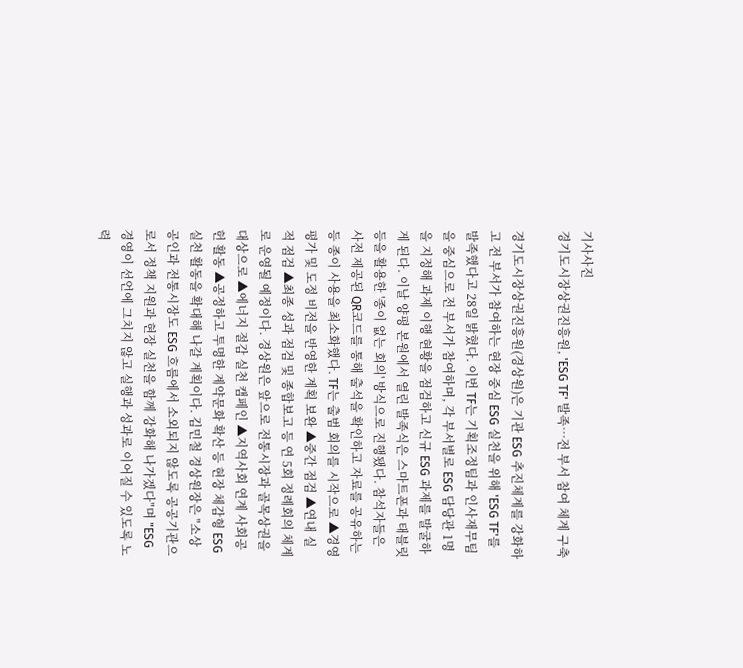기사사진
경기도시장상권진흥원, 'ESG TF' 발족…전 부서 참여 체계 구축

경기도시장상권진흥원(경상원)은 기관 ESG 추진체계를 강화하고 전 부서가 참여하는 현장 중심 ESG 실천을 위해 'ESG TF'를 발족했다고 28일 밝혔다. 이번 TF는 기획조정팀과 인사재무팀을 중심으로 전 부서가 참여하며, 각 부서별로 ESG 담당관 1명을 지정해 과제 이행 현황을 점검하고 신규 ESG 과제를 발굴하게 된다. 이날 양평 본원에서 열린 발족식은 스마트폰과 태블릿 등을 활용한 '종이 없는 회의' 방식으로 진행됐다. 참석자들은 사전 제공된 QR코드를 통해 출석을 확인하고 자료를 공유하는 등 종이 사용을 최소화했다. TF는 출범 회의를 시작으로 ▲경영평가 및 도정 비전을 반영한 계획 보완 ▲중간 점검 ▲연내 실적 점검 ▲최종 성과 점검 및 종합보고 등 연 5회 정례회의 체계로 운영될 예정이다. 경상원은 앞으로 전통시장과 골목상권을 대상으로 ▲에너지 절감 실천 캠페인 ▲지역사회 연계 사회공헌 활동 ▲공정하고 투명한 계약문화 확산 등 현장 체감형 ESG 실천 활동을 확대해 나갈 계획이다. 김민철 경상원장은 "소상공인과 전통시장도 ESG 흐름에서 소외되지 않도록 공공기관으로서 정책 지원과 현장 실천을 함께 강화해 나가겠다"며 "ESG 경영이 선언에 그치지 않고 실행과 성과로 이어질 수 있도록 노력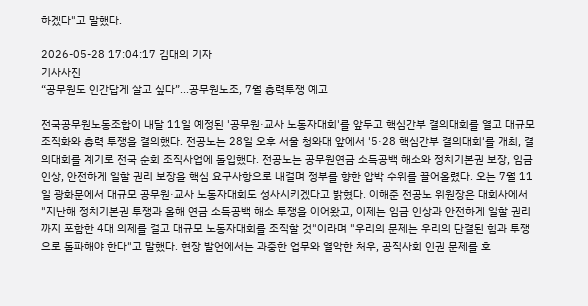하겠다"고 말했다.

2026-05-28 17:04:17 김대의 기자
기사사진
“공무원도 인간답게 살고 싶다”...공무원노조, 7월 총력투쟁 예고

전국공무원노동조합이 내달 11일 예정된 '공무원·교사 노동자대회'를 앞두고 핵심간부 결의대회를 열고 대규모 조직화와 총력 투쟁을 결의했다. 전공노는 28일 오후 서울 청와대 앞에서 '5·28 핵심간부 결의대회'를 개최, 결의대회를 계기로 전국 순회 조직사업에 돌입했다. 전공노는 공무원연금 소득공백 해소와 정치기본권 보장, 임금 인상, 안전하게 일할 권리 보장을 핵심 요구사항으로 내걸며 정부를 향한 압박 수위를 끌어올렸다. 오는 7월 11일 광화문에서 대규모 공무원·교사 노동자대회도 성사시키겠다고 밝혔다. 이해준 전공노 위원장은 대회사에서 "지난해 정치기본권 투쟁과 올해 연금 소득공백 해소 투쟁을 이어왔고, 이제는 임금 인상과 안전하게 일할 권리까지 포함한 4대 의제를 걸고 대규모 노동자대회를 조직할 것"이라며 "우리의 문제는 우리의 단결된 힘과 투쟁으로 돌파해야 한다"고 말했다. 현장 발언에서는 과중한 업무와 열악한 처우, 공직사회 인권 문제를 호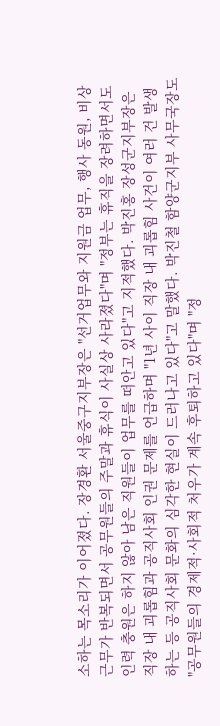소하는 목소리가 이어졌다. 장경환 서울중구지부장은 "선거업무와 지원금 업무, 행사 동원, 비상근무가 반복되면서 공무원들의 주말과 휴식이 사실상 사라졌다"며 "정부는 휴직을 장려하면서도 인력 충원은 하지 않아 남은 직원들이 업무를 떠안고 있다"고 지적했다. 박진홍 장성군지부장은 직장 내 괴롭힘과 공직사회 인권 문제를 언급하며 "1년 사이 직장 내 괴롭힘 사건이 여러 건 발생하는 등 공직사회 문화의 심각한 현실이 드러나고 있다"고 말했다. 박진철 함양군지부 사무국장도 "공무원들의 경제적·사회적 처우가 계속 후퇴하고 있다"며 "정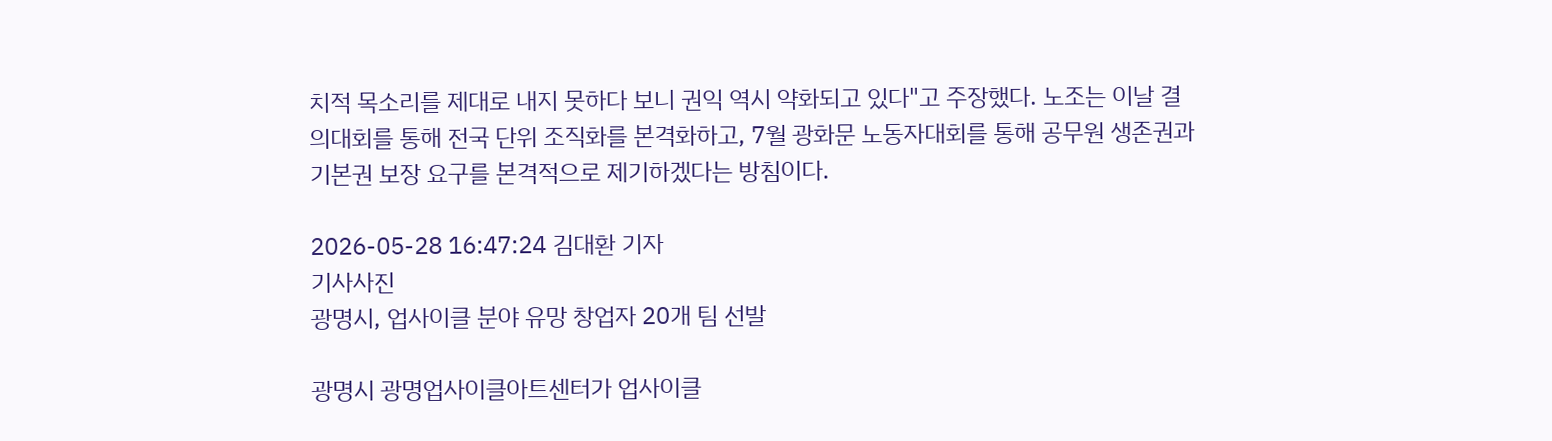치적 목소리를 제대로 내지 못하다 보니 권익 역시 약화되고 있다"고 주장했다. 노조는 이날 결의대회를 통해 전국 단위 조직화를 본격화하고, 7월 광화문 노동자대회를 통해 공무원 생존권과 기본권 보장 요구를 본격적으로 제기하겠다는 방침이다.

2026-05-28 16:47:24 김대환 기자
기사사진
광명시, 업사이클 분야 유망 창업자 20개 팀 선발

광명시 광명업사이클아트센터가 업사이클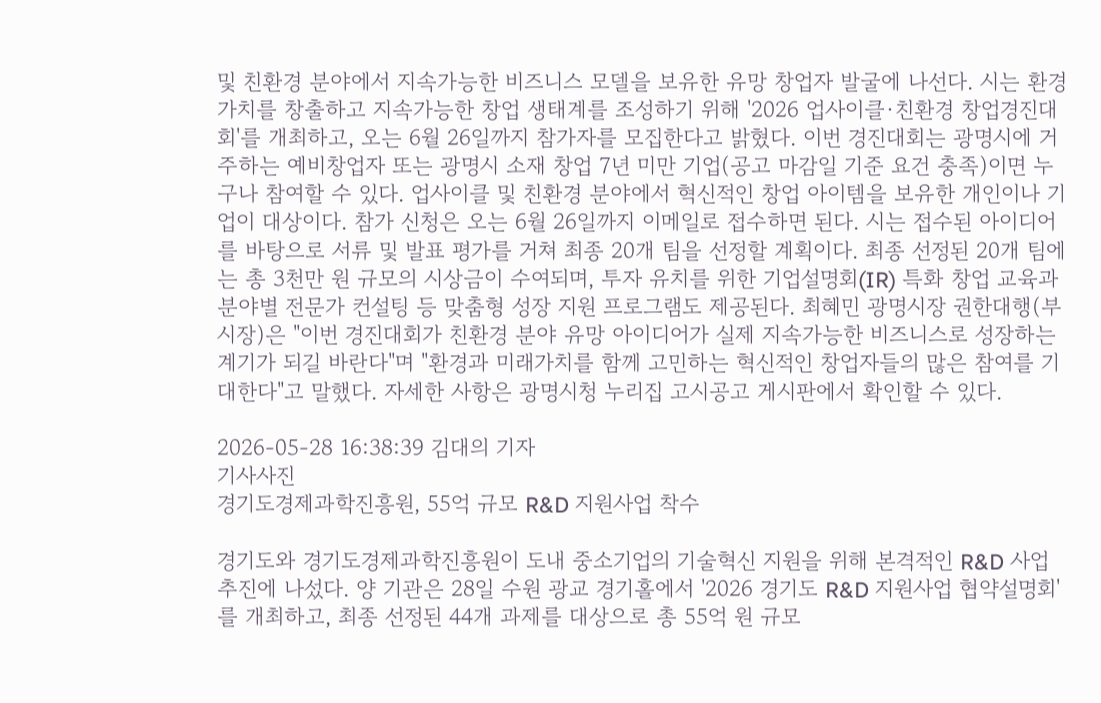및 친환경 분야에서 지속가능한 비즈니스 모델을 보유한 유망 창업자 발굴에 나선다. 시는 환경 가치를 창출하고 지속가능한 창업 생태계를 조성하기 위해 '2026 업사이클·친환경 창업경진대회'를 개최하고, 오는 6월 26일까지 참가자를 모집한다고 밝혔다. 이번 경진대회는 광명시에 거주하는 예비창업자 또는 광명시 소재 창업 7년 미만 기업(공고 마감일 기준 요건 충족)이면 누구나 참여할 수 있다. 업사이클 및 친환경 분야에서 혁신적인 창업 아이템을 보유한 개인이나 기업이 대상이다. 참가 신청은 오는 6월 26일까지 이메일로 접수하면 된다. 시는 접수된 아이디어를 바탕으로 서류 및 발표 평가를 거쳐 최종 20개 팀을 선정할 계획이다. 최종 선정된 20개 팀에는 총 3천만 원 규모의 시상금이 수여되며, 투자 유치를 위한 기업설명회(IR) 특화 창업 교육과 분야별 전문가 컨설팅 등 맞춤형 성장 지원 프로그램도 제공된다. 최혜민 광명시장 권한대행(부시장)은 "이번 경진대회가 친환경 분야 유망 아이디어가 실제 지속가능한 비즈니스로 성장하는 계기가 되길 바란다"며 "환경과 미래가치를 함께 고민하는 혁신적인 창업자들의 많은 참여를 기대한다"고 말했다. 자세한 사항은 광명시청 누리집 고시공고 게시판에서 확인할 수 있다.

2026-05-28 16:38:39 김대의 기자
기사사진
경기도경제과학진흥원, 55억 규모 R&D 지원사업 착수

경기도와 경기도경제과학진흥원이 도내 중소기업의 기술혁신 지원을 위해 본격적인 R&D 사업 추진에 나섰다. 양 기관은 28일 수원 광교 경기홀에서 '2026 경기도 R&D 지원사업 협약설명회'를 개최하고, 최종 선정된 44개 과제를 대상으로 총 55억 원 규모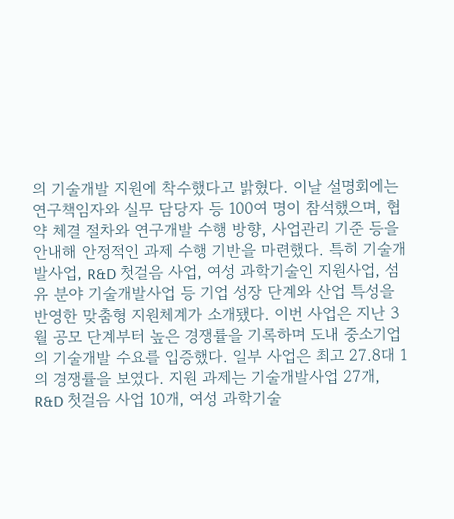의 기술개발 지원에 착수했다고 밝혔다. 이날 설명회에는 연구책임자와 실무 담당자 등 100여 명이 참석했으며, 협약 체결 절차와 연구개발 수행 방향, 사업관리 기준 등을 안내해 안정적인 과제 수행 기반을 마련했다. 특히 기술개발사업, R&D 첫걸음 사업, 여성 과학기술인 지원사업, 섬유 분야 기술개발사업 등 기업 성장 단계와 산업 특성을 반영한 맞춤형 지원체계가 소개됐다. 이번 사업은 지난 3월 공모 단계부터 높은 경쟁률을 기록하며 도내 중소기업의 기술개발 수요를 입증했다. 일부 사업은 최고 27.8대 1의 경쟁률을 보였다. 지원 과제는 기술개발사업 27개, R&D 첫걸음 사업 10개, 여성 과학기술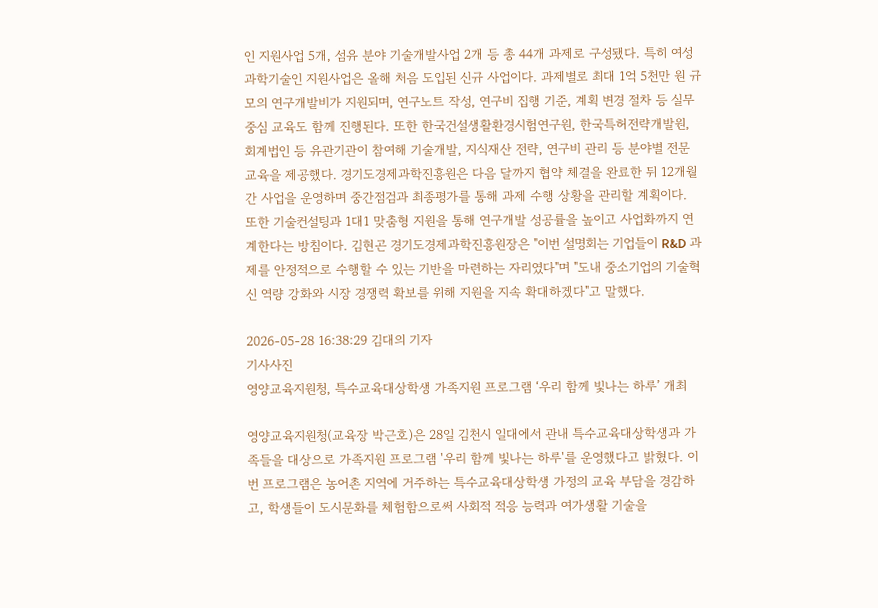인 지원사업 5개, 섬유 분야 기술개발사업 2개 등 총 44개 과제로 구성됐다. 특히 여성 과학기술인 지원사업은 올해 처음 도입된 신규 사업이다. 과제별로 최대 1억 5천만 원 규모의 연구개발비가 지원되며, 연구노트 작성, 연구비 집행 기준, 계획 변경 절차 등 실무 중심 교육도 함께 진행된다. 또한 한국건설생활환경시험연구원, 한국특허전략개발원, 회계법인 등 유관기관이 참여해 기술개발, 지식재산 전략, 연구비 관리 등 분야별 전문 교육을 제공했다. 경기도경제과학진흥원은 다음 달까지 협약 체결을 완료한 뒤 12개월간 사업을 운영하며 중간점검과 최종평가를 통해 과제 수행 상황을 관리할 계획이다. 또한 기술컨설팅과 1대1 맞춤형 지원을 통해 연구개발 성공률을 높이고 사업화까지 연계한다는 방침이다. 김현곤 경기도경제과학진흥원장은 "이번 설명회는 기업들이 R&D 과제를 안정적으로 수행할 수 있는 기반을 마련하는 자리였다"며 "도내 중소기업의 기술혁신 역량 강화와 시장 경쟁력 확보를 위해 지원을 지속 확대하겠다"고 말했다.

2026-05-28 16:38:29 김대의 기자
기사사진
영양교육지원청, 특수교육대상학생 가족지원 프로그램 ‘우리 함께 빛나는 하루’ 개최

영양교육지원청(교육장 박근호)은 28일 김천시 일대에서 관내 특수교육대상학생과 가족들을 대상으로 가족지원 프로그램 '우리 함께 빛나는 하루'를 운영했다고 밝혔다. 이번 프로그램은 농어촌 지역에 거주하는 특수교육대상학생 가정의 교육 부담을 경감하고, 학생들이 도시문화를 체험함으로써 사회적 적응 능력과 여가생활 기술을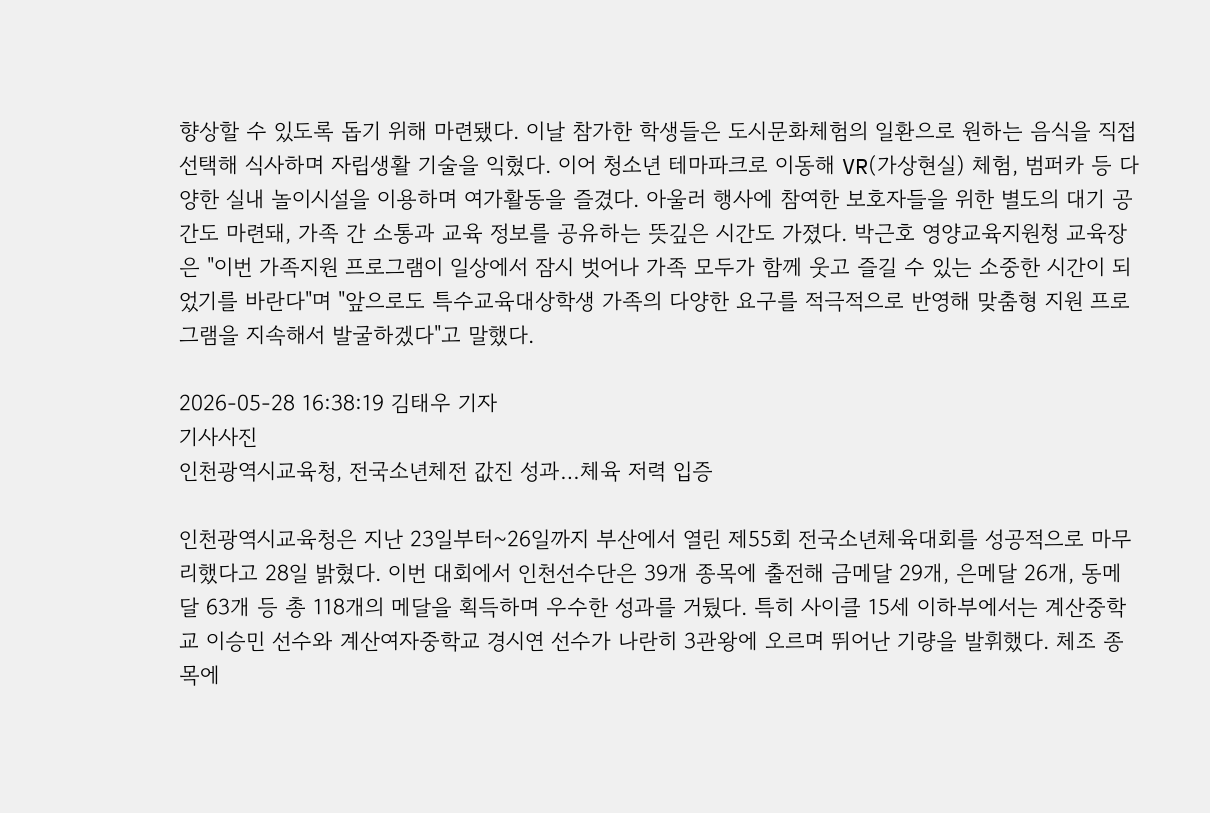향상할 수 있도록 돕기 위해 마련됐다. 이날 참가한 학생들은 도시문화체험의 일환으로 원하는 음식을 직접 선택해 식사하며 자립생활 기술을 익혔다. 이어 청소년 테마파크로 이동해 VR(가상현실) 체험, 범퍼카 등 다양한 실내 놀이시설을 이용하며 여가활동을 즐겼다. 아울러 행사에 참여한 보호자들을 위한 별도의 대기 공간도 마련돼, 가족 간 소통과 교육 정보를 공유하는 뜻깊은 시간도 가졌다. 박근호 영양교육지원청 교육장은 "이번 가족지원 프로그램이 일상에서 잠시 벗어나 가족 모두가 함께 웃고 즐길 수 있는 소중한 시간이 되었기를 바란다"며 "앞으로도 특수교육대상학생 가족의 다양한 요구를 적극적으로 반영해 맞춤형 지원 프로그램을 지속해서 발굴하겠다"고 말했다.

2026-05-28 16:38:19 김태우 기자
기사사진
인천광역시교육청, 전국소년체전 값진 성과…체육 저력 입증

인천광역시교육청은 지난 23일부터~26일까지 부산에서 열린 제55회 전국소년체육대회를 성공적으로 마무리했다고 28일 밝혔다. 이번 대회에서 인천선수단은 39개 종목에 출전해 금메달 29개, 은메달 26개, 동메달 63개 등 총 118개의 메달을 획득하며 우수한 성과를 거뒀다. 특히 사이클 15세 이하부에서는 계산중학교 이승민 선수와 계산여자중학교 경시연 선수가 나란히 3관왕에 오르며 뛰어난 기량을 발휘했다. 체조 종목에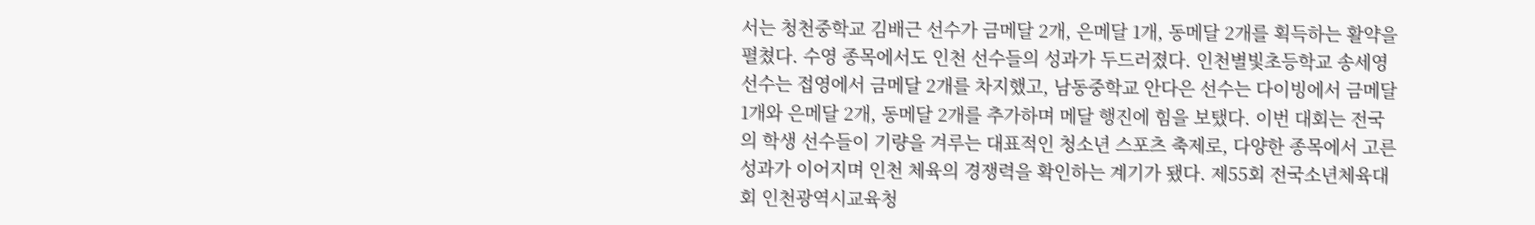서는 청천중학교 김배근 선수가 금메달 2개, 은메달 1개, 동메달 2개를 획득하는 활약을 펼쳤다. 수영 종목에서도 인천 선수들의 성과가 두드러졌다. 인천별빛초등학교 송세영 선수는 접영에서 금메달 2개를 차지했고, 남동중학교 안다은 선수는 다이빙에서 금메달 1개와 은메달 2개, 동메달 2개를 추가하며 메달 행진에 힘을 보탰다. 이번 대회는 전국의 학생 선수들이 기량을 겨루는 대표적인 청소년 스포츠 축제로, 다양한 종목에서 고른 성과가 이어지며 인천 체육의 경쟁력을 확인하는 계기가 됐다. 제55회 전국소년체육대회 인천광역시교육청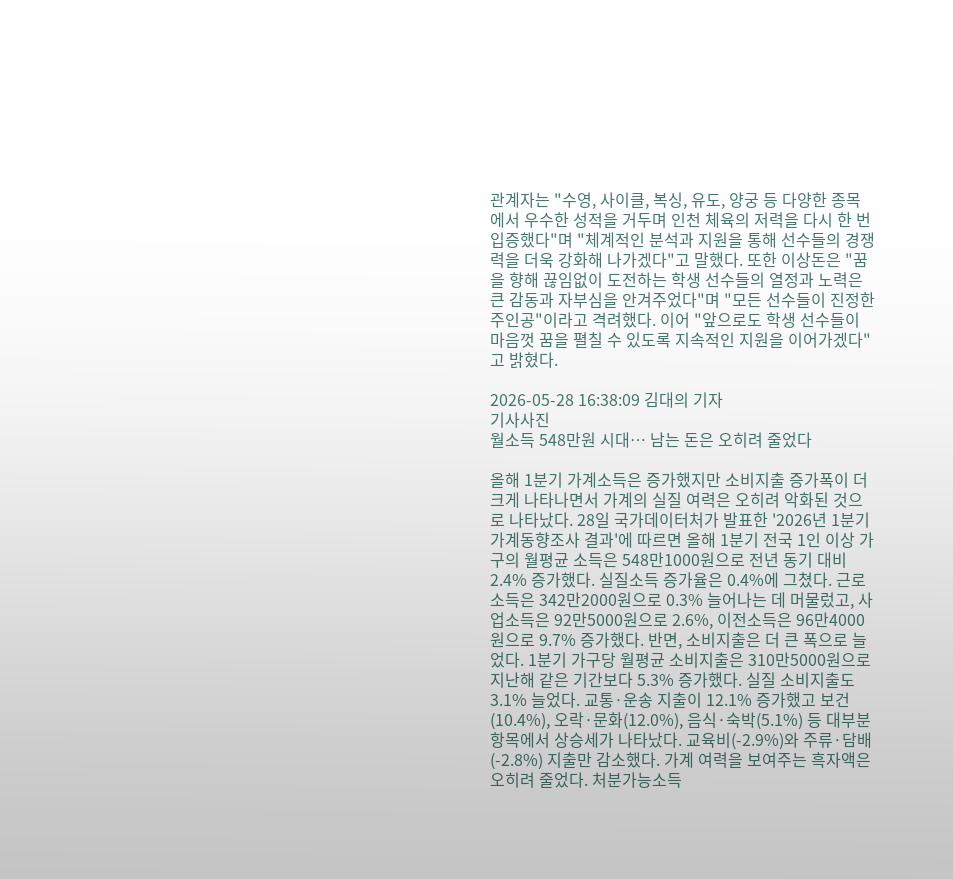관계자는 "수영, 사이클, 복싱, 유도, 양궁 등 다양한 종목에서 우수한 성적을 거두며 인천 체육의 저력을 다시 한 번 입증했다"며 "체계적인 분석과 지원을 통해 선수들의 경쟁력을 더욱 강화해 나가겠다"고 말했다. 또한 이상돈은 "꿈을 향해 끊임없이 도전하는 학생 선수들의 열정과 노력은 큰 감동과 자부심을 안겨주었다"며 "모든 선수들이 진정한 주인공"이라고 격려했다. 이어 "앞으로도 학생 선수들이 마음껏 꿈을 펼칠 수 있도록 지속적인 지원을 이어가겠다"고 밝혔다.

2026-05-28 16:38:09 김대의 기자
기사사진
월소득 548만원 시대… 남는 돈은 오히려 줄었다

올해 1분기 가계소득은 증가했지만 소비지출 증가폭이 더 크게 나타나면서 가계의 실질 여력은 오히려 악화된 것으로 나타났다. 28일 국가데이터처가 발표한 '2026년 1분기 가계동향조사 결과'에 따르면 올해 1분기 전국 1인 이상 가구의 월평균 소득은 548만1000원으로 전년 동기 대비 2.4% 증가했다. 실질소득 증가율은 0.4%에 그쳤다. 근로소득은 342만2000원으로 0.3% 늘어나는 데 머물렀고, 사업소득은 92만5000원으로 2.6%, 이전소득은 96만4000원으로 9.7% 증가했다. 반면, 소비지출은 더 큰 폭으로 늘었다. 1분기 가구당 월평균 소비지출은 310만5000원으로 지난해 같은 기간보다 5.3% 증가했다. 실질 소비지출도 3.1% 늘었다. 교통·운송 지출이 12.1% 증가했고 보건(10.4%), 오락·문화(12.0%), 음식·숙박(5.1%) 등 대부분 항목에서 상승세가 나타났다. 교육비(-2.9%)와 주류·담배(-2.8%) 지출만 감소했다. 가계 여력을 보여주는 흑자액은 오히려 줄었다. 처분가능소득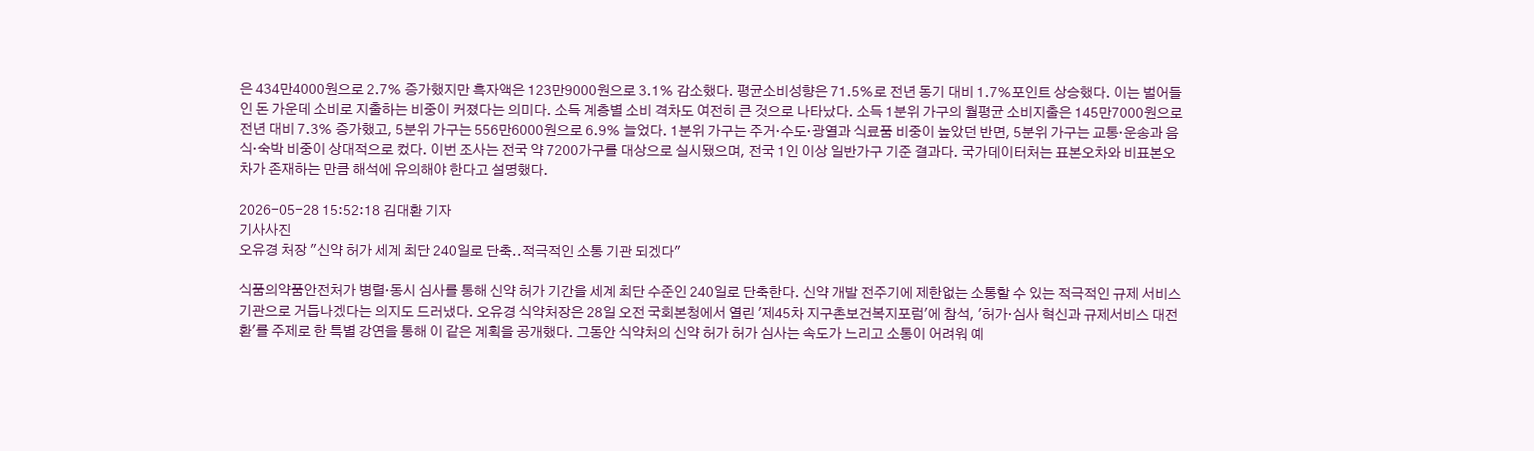은 434만4000원으로 2.7% 증가했지만 흑자액은 123만9000원으로 3.1% 감소했다. 평균소비성향은 71.5%로 전년 동기 대비 1.7%포인트 상승했다. 이는 벌어들인 돈 가운데 소비로 지출하는 비중이 커졌다는 의미다. 소득 계층별 소비 격차도 여전히 큰 것으로 나타났다. 소득 1분위 가구의 월평균 소비지출은 145만7000원으로 전년 대비 7.3% 증가했고, 5분위 가구는 556만6000원으로 6.9% 늘었다. 1분위 가구는 주거·수도·광열과 식료품 비중이 높았던 반면, 5분위 가구는 교통·운송과 음식·숙박 비중이 상대적으로 컸다. 이번 조사는 전국 약 7200가구를 대상으로 실시됐으며, 전국 1인 이상 일반가구 기준 결과다. 국가데이터처는 표본오차와 비표본오차가 존재하는 만큼 해석에 유의해야 한다고 설명했다.

2026-05-28 15:52:18 김대환 기자
기사사진
오유경 처장 "신약 허가 세계 최단 240일로 단축..적극적인 소통 기관 되겠다"

식품의약품안전처가 병렬·동시 심사를 통해 신약 허가 기간을 세계 최단 수준인 240일로 단축한다. 신약 개발 전주기에 제한없는 소통할 수 있는 적극적인 규제 서비스 기관으로 거듭나겠다는 의지도 드러냈다. 오유경 식약처장은 28일 오전 국회본청에서 열린 '제45차 지구촌보건복지포럼'에 참석, '허가·심사 혁신과 규제서비스 대전환'를 주제로 한 특별 강연을 통해 이 같은 계획을 공개했다. 그동안 식약처의 신약 허가 허가 심사는 속도가 느리고 소통이 어려워 예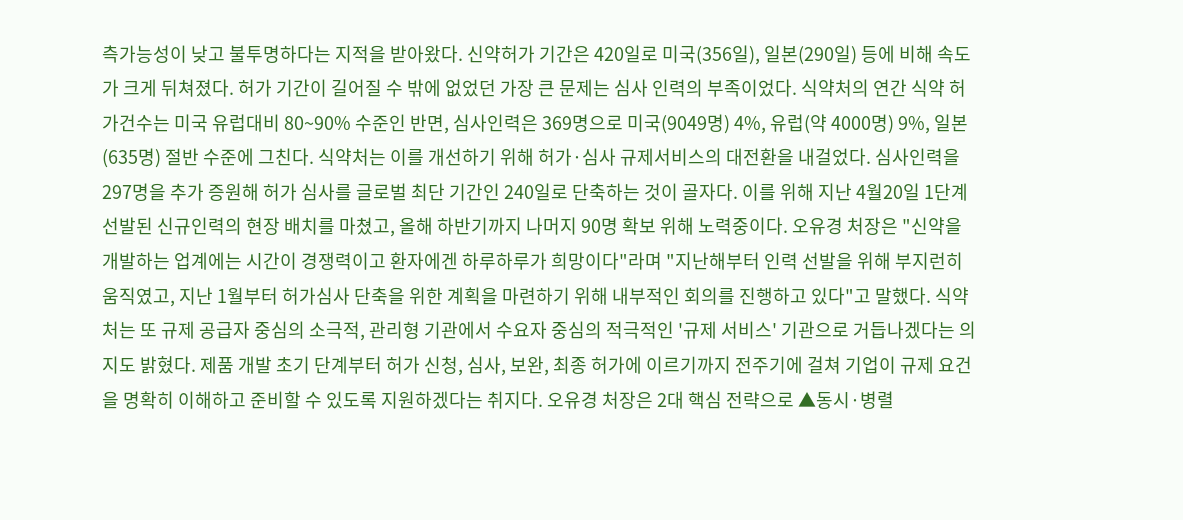측가능성이 낮고 불투명하다는 지적을 받아왔다. 신약허가 기간은 420일로 미국(356일), 일본(290일) 등에 비해 속도가 크게 뒤쳐졌다. 허가 기간이 길어질 수 밖에 없었던 가장 큰 문제는 심사 인력의 부족이었다. 식약처의 연간 식약 허가건수는 미국 유럽대비 80~90% 수준인 반면, 심사인력은 369명으로 미국(9049명) 4%, 유럽(약 4000명) 9%, 일본(635명) 절반 수준에 그친다. 식약처는 이를 개선하기 위해 허가·심사 규제서비스의 대전환을 내걸었다. 심사인력을 297명을 추가 증원해 허가 심사를 글로벌 최단 기간인 240일로 단축하는 것이 골자다. 이를 위해 지난 4월20일 1단계 선발된 신규인력의 현장 배치를 마쳤고, 올해 하반기까지 나머지 90명 확보 위해 노력중이다. 오유경 처장은 "신약을 개발하는 업계에는 시간이 경쟁력이고 환자에겐 하루하루가 희망이다"라며 "지난해부터 인력 선발을 위해 부지런히 움직였고, 지난 1월부터 허가심사 단축을 위한 계획을 마련하기 위해 내부적인 회의를 진행하고 있다"고 말했다. 식약처는 또 규제 공급자 중심의 소극적, 관리형 기관에서 수요자 중심의 적극적인 '규제 서비스' 기관으로 거듭나겠다는 의지도 밝혔다. 제품 개발 초기 단계부터 허가 신청, 심사, 보완, 최종 허가에 이르기까지 전주기에 걸쳐 기업이 규제 요건을 명확히 이해하고 준비할 수 있도록 지원하겠다는 취지다. 오유경 처장은 2대 핵심 전략으로 ▲동시·병렬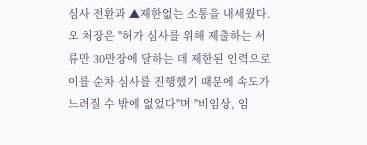심사 전환과 ▲제한없는 소통을 내세웠다. 오 처장은 "허가 심사를 위해 제출하는 서류만 30만장에 달하는 데 제한된 인력으로 이를 순차 심사를 진행했기 때문에 속도가 느려질 수 밖에 없었다"며 "비임상, 임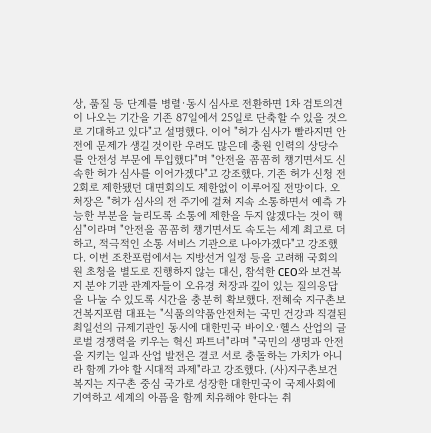상, 품질 등 단계를 병렬·동시 심사로 전환하면 1차 검토의견이 나오는 기간을 기존 87일에서 25일로 단축할 수 있을 것으로 기대하고 있다"고 설명했다. 이어 "허가 심사가 빨라지면 안전에 문제가 생길 것이란 우려도 많은데 충원 인력의 상당수를 안전성 부문에 투입했다"며 "안전을 꼼꼼히 챙기면서도 신속한 허가 심사를 이어가겠다"고 강조했다. 기존 허가 신청 전 2회로 제한됐던 대면회의도 제한없이 이루어질 전망이다. 오 처장은 "허가 심사의 전 주기에 걸쳐 지속 소통하면서 예측 가능한 부분을 늘리도록 소통에 제한을 두지 않겠다는 것이 핵심"이라며 "안전을 꼼꼼히 챙기면서도 속도는 세계 최고로 더하고, 적극적인 소통 서비스 기관으로 나아가겠다"고 강조했다. 이번 조찬포럼에서는 지방선거 일정 등을 고려해 국회의원 초청을 별도로 진행하지 않는 대신, 참석한 CEO와 보건복지 분야 기관 관계자들이 오유경 처장과 깊이 있는 질의응답을 나눌 수 있도록 시간을 충분히 확보했다. 전혜숙 지구촌보건복지포럼 대표는 "식품의약품안전처는 국민 건강과 직결된 최일선의 규제기관인 동시에 대한민국 바이오·헬스 산업의 글로벌 경쟁력을 키우는 혁신 파트너"라며 "국민의 생명과 안전을 지키는 일과 산업 발전은 결코 서로 충돌하는 가치가 아니라 함께 가야 할 시대적 과제"라고 강조했다. (사)지구촌보건복지는 지구촌 중심 국가로 성장한 대한민국이 국제사회에 기여하고 세계의 아픔을 함께 치유해야 한다는 취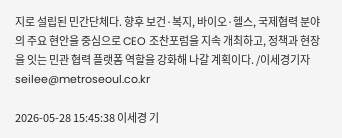지로 설립된 민간단체다. 향후 보건·복지, 바이오·헬스, 국제협력 분야의 주요 현안을 중심으로 CEO 조찬포럼을 지속 개최하고, 정책과 현장을 잇는 민관 협력 플랫폼 역할을 강화해 나갈 계획이다. /이세경기자 seilee@metroseoul.co.kr

2026-05-28 15:45:38 이세경 기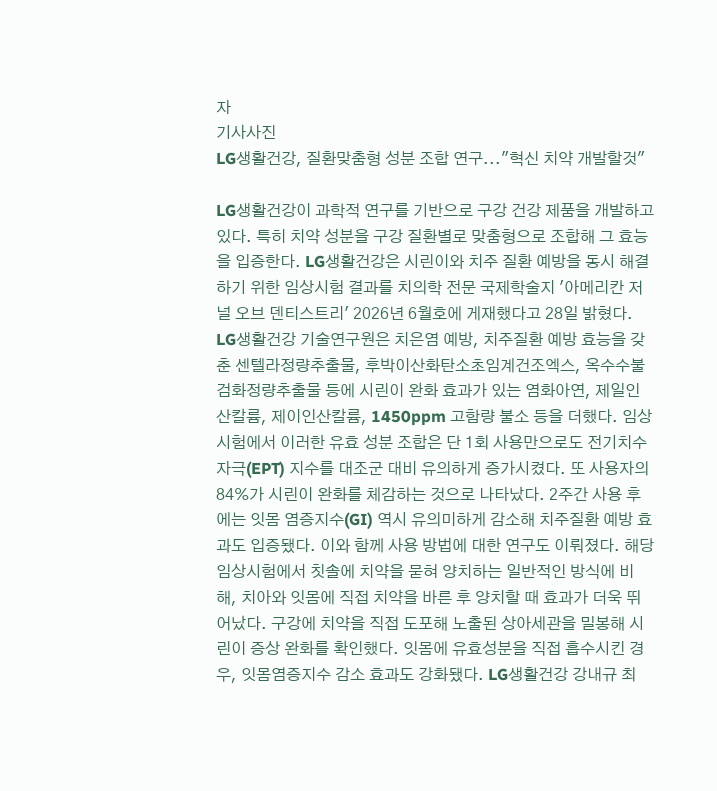자
기사사진
LG생활건강, 질환맞춤형 성분 조합 연구..."혁신 치약 개발할것"

LG생활건강이 과학적 연구를 기반으로 구강 건강 제품을 개발하고 있다. 특히 치약 성분을 구강 질환별로 맞춤형으로 조합해 그 효능을 입증한다. LG생활건강은 시린이와 치주 질환 예방을 동시 해결하기 위한 임상시험 결과를 치의학 전문 국제학술지 '아메리칸 저널 오브 덴티스트리' 2026년 6월호에 게재했다고 28일 밝혔다. LG생활건강 기술연구원은 치은염 예방, 치주질환 예방 효능을 갖춘 센텔라정량추출물, 후박이산화탄소초임계건조엑스, 옥수수불검화정량추출물 등에 시린이 완화 효과가 있는 염화아연, 제일인산칼륨, 제이인산칼륨, 1450ppm 고함량 불소 등을 더했다. 임상시험에서 이러한 유효 성분 조합은 단 1회 사용만으로도 전기치수자극(EPT) 지수를 대조군 대비 유의하게 증가시켰다. 또 사용자의 84%가 시린이 완화를 체감하는 것으로 나타났다. 2주간 사용 후에는 잇몸 염증지수(GI) 역시 유의미하게 감소해 치주질환 예방 효과도 입증됐다. 이와 함께 사용 방법에 대한 연구도 이뤄졌다. 해당 임상시험에서 칫솔에 치약을 묻혀 양치하는 일반적인 방식에 비해, 치아와 잇몸에 직접 치약을 바른 후 양치할 때 효과가 더욱 뛰어났다. 구강에 치약을 직접 도포해 노출된 상아세관을 밀봉해 시린이 증상 완화를 확인했다. 잇몸에 유효성분을 직접 흡수시킨 경우, 잇몸염증지수 감소 효과도 강화됐다. LG생활건강 강내규 최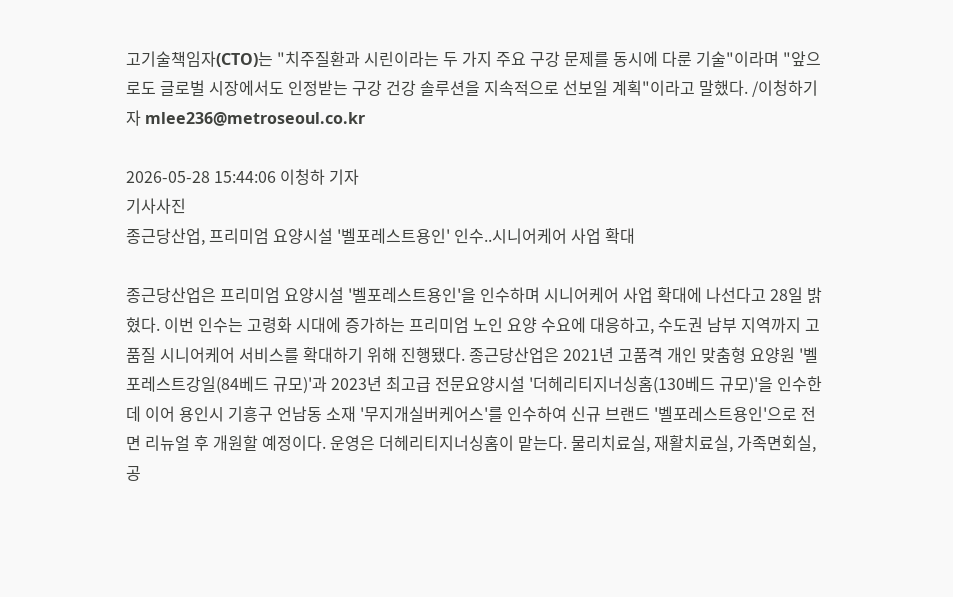고기술책임자(CTO)는 "치주질환과 시린이라는 두 가지 주요 구강 문제를 동시에 다룬 기술"이라며 "앞으로도 글로벌 시장에서도 인정받는 구강 건강 솔루션을 지속적으로 선보일 계획"이라고 말했다. /이청하기자 mlee236@metroseoul.co.kr

2026-05-28 15:44:06 이청하 기자
기사사진
종근당산업, 프리미엄 요양시설 '벨포레스트용인' 인수..시니어케어 사업 확대

종근당산업은 프리미엄 요양시설 '벨포레스트용인'을 인수하며 시니어케어 사업 확대에 나선다고 28일 밝혔다. 이번 인수는 고령화 시대에 증가하는 프리미엄 노인 요양 수요에 대응하고, 수도권 남부 지역까지 고품질 시니어케어 서비스를 확대하기 위해 진행됐다. 종근당산업은 2021년 고품격 개인 맞춤형 요양원 '벨포레스트강일(84베드 규모)'과 2023년 최고급 전문요양시설 '더헤리티지너싱홈(130베드 규모)'을 인수한 데 이어 용인시 기흥구 언남동 소재 '무지개실버케어스'를 인수하여 신규 브랜드 '벨포레스트용인'으로 전면 리뉴얼 후 개원할 예정이다. 운영은 더헤리티지너싱홈이 맡는다. 물리치료실, 재활치료실, 가족면회실, 공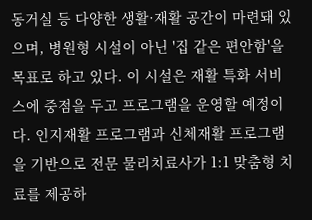동거실 등 다양한 생활·재활 공간이 마련돼 있으며, 병원형 시설이 아닌 '집 같은 편안함'을 목표로 하고 있다. 이 시설은 재활 특화 서비스에 중점을 두고 프로그램을 운영할 예정이다. 인지재활 프로그램과 신체재활 프로그램을 기반으로 전문 물리치료사가 1:1 맞춤형 치료를 제공하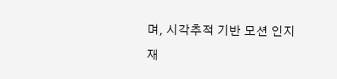며, 시각추적 기반 모션 인지재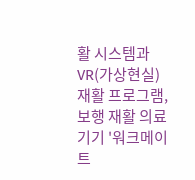활 시스템과 VR(가상현실) 재활 프로그램, 보행 재활 의료기기 '워크메이트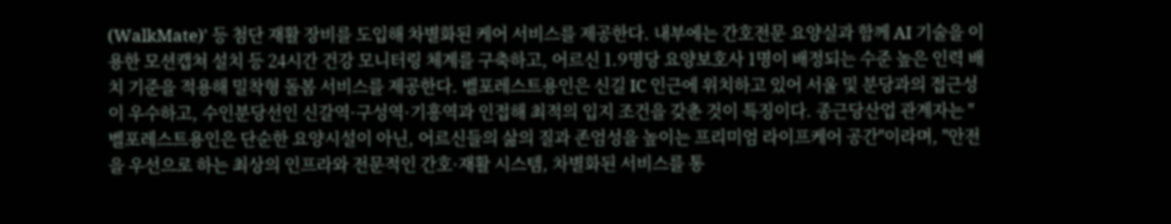(WalkMate)' 등 첨단 재활 장비를 도입해 차별화된 케어 서비스를 제공한다. 내부에는 간호전문 요양실과 함께 AI 기술을 이용한 모션캡쳐 설치 등 24시간 건강 모니터링 체계를 구축하고, 어르신 1.9명당 요양보호사 1명이 배정되는 수준 높은 인력 배치 기준을 적용해 밀착형 돌봄 서비스를 제공한다. 벨포레스트용인은 신길 IC 인근에 위치하고 있어 서울 및 분당과의 접근성이 우수하고, 수인분당선인 신갈역·구성역·기흥역과 인접해 최적의 입지 조건을 갖춘 것이 특징이다. 종근당산업 관계자는 "벨포레스트용인은 단순한 요양시설이 아닌, 어르신들의 삶의 질과 존엄성을 높이는 프리미엄 라이프케어 공간"이라며, "안전을 우선으로 하는 최상의 인프라와 전문적인 간호·재활 시스템, 차별화된 서비스를 통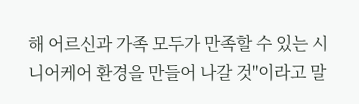해 어르신과 가족 모두가 만족할 수 있는 시니어케어 환경을 만들어 나갈 것"이라고 말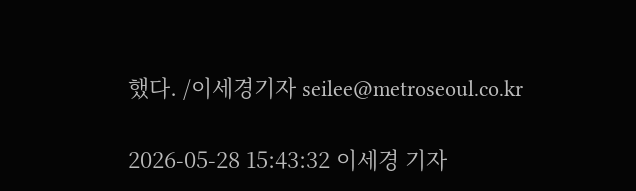했다. /이세경기자 seilee@metroseoul.co.kr

2026-05-28 15:43:32 이세경 기자